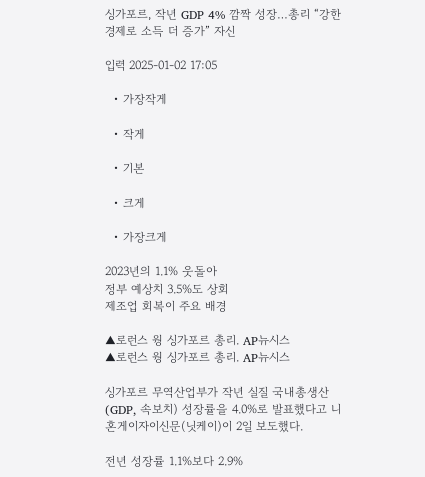싱가포르, 작년 GDP 4% 깜짝 성장…총리 “강한 경제로 소득 더 증가” 자신

입력 2025-01-02 17:05

  • 가장작게

  • 작게

  • 기본

  • 크게

  • 가장크게

2023년의 1.1% 웃돌아
정부 예상치 3.5%도 상회
제조업 회복이 주요 배경

▲로런스 웡 싱가포르 총리. AP뉴시스
▲로런스 웡 싱가포르 총리. AP뉴시스

싱가포르 무역산업부가 작년 실질 국내총생산(GDP, 속보치) 성장률을 4.0%로 발표했다고 니혼게이자이신문(닛케이)이 2일 보도했다.

전년 성장률 1.1%보다 2.9%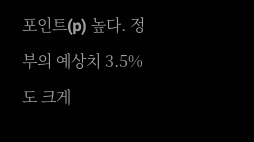포인트(p) 높다. 정부의 예상치 3.5%도 크게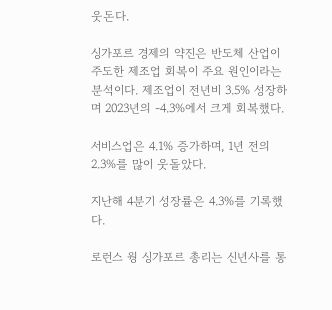웃돈다.

싱가포르 경제의 약진은 반도체 산업이 주도한 제조업 회복이 주요 원인이라는 분석이다. 제조업이 전년비 3.5% 성장하며 2023년의 -4.3%에서 크게 회복했다.

서비스업은 4.1% 증가하며, 1년 전의 2.3%를 많이 웃돌았다.

지난해 4분기 성장률은 4.3%를 기록했다.

로런스 웡 싱가포르 총리는 신년사를 통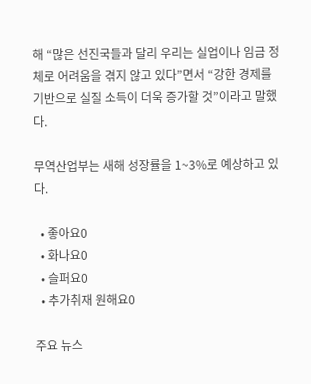해 “많은 선진국들과 달리 우리는 실업이나 임금 정체로 어려움을 겪지 않고 있다”면서 “강한 경제를 기반으로 실질 소득이 더욱 증가할 것”이라고 말했다.

무역산업부는 새해 성장률을 1~3%로 예상하고 있다.

  • 좋아요0
  • 화나요0
  • 슬퍼요0
  • 추가취재 원해요0

주요 뉴스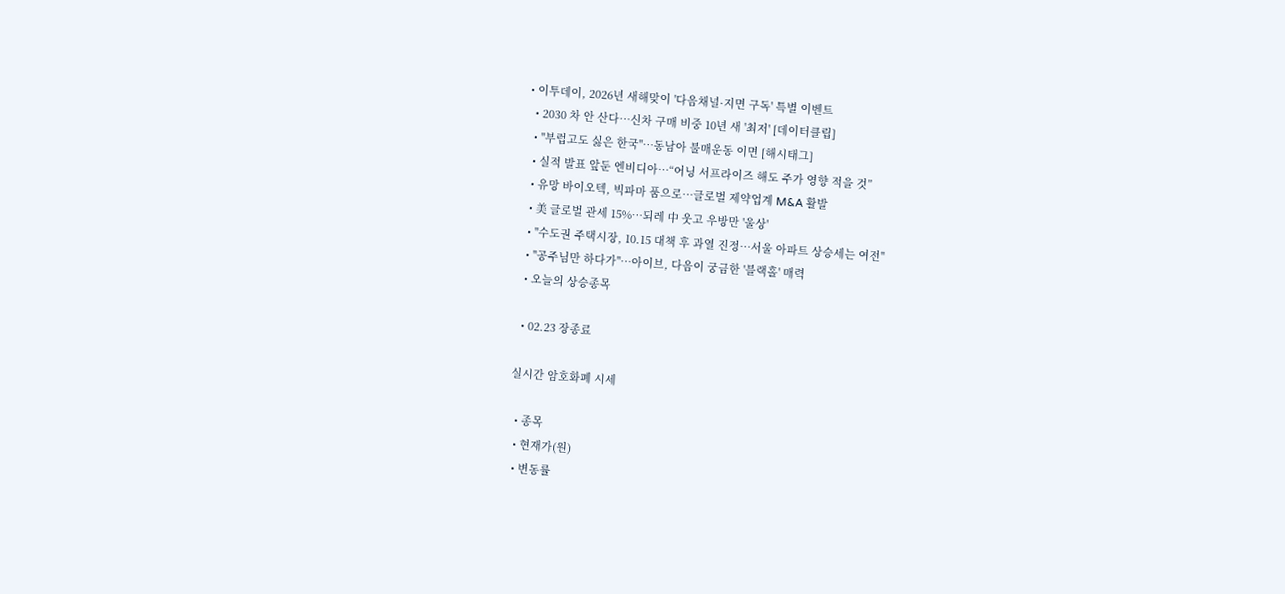• 이투데이, 2026년 새해맞이 '다음채널·지면 구독' 특별 이벤트
  • 2030 차 안 산다…신차 구매 비중 10년 새 '최저' [데이터클립]
  • "부럽고도 싫은 한국"…동남아 불매운동 이면 [해시태그]
  • 실적 발표 앞둔 엔비디아…“어닝 서프라이즈 해도 주가 영향 적을 것”
  • 유망 바이오텍, 빅파마 품으로…글로벌 제약업계 M&A 활발
  • 美 글로벌 관세 15%…되레 中 웃고 우방만 '울상'
  • "수도권 주택시장, 10.15 대책 후 과열 진정⋯서울 아파트 상승세는 여전"
  • "공주님만 하다가"⋯아이브, 다음이 궁금한 '블랙홀' 매력
  • 오늘의 상승종목

  • 02.23 장종료

실시간 암호화폐 시세

  • 종목
  • 현재가(원)
  • 변동률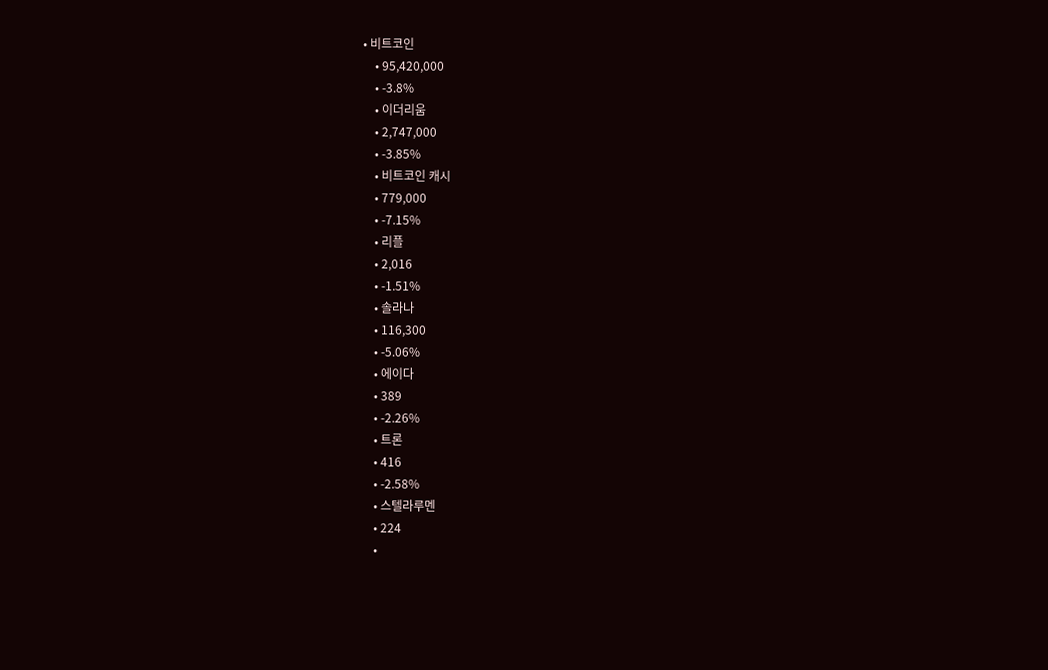• 비트코인
    • 95,420,000
    • -3.8%
    • 이더리움
    • 2,747,000
    • -3.85%
    • 비트코인 캐시
    • 779,000
    • -7.15%
    • 리플
    • 2,016
    • -1.51%
    • 솔라나
    • 116,300
    • -5.06%
    • 에이다
    • 389
    • -2.26%
    • 트론
    • 416
    • -2.58%
    • 스텔라루멘
    • 224
    •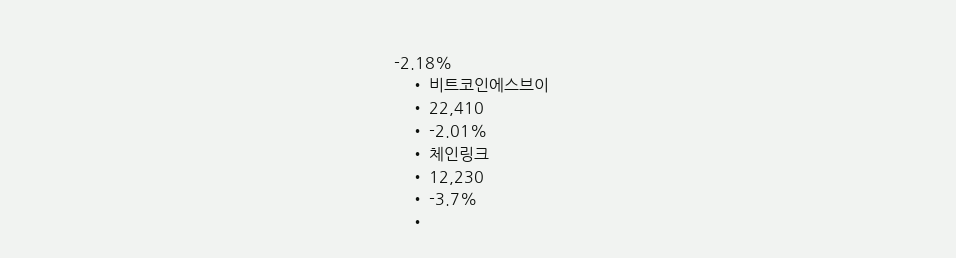-2.18%
    • 비트코인에스브이
    • 22,410
    • -2.01%
    • 체인링크
    • 12,230
    • -3.7%
    •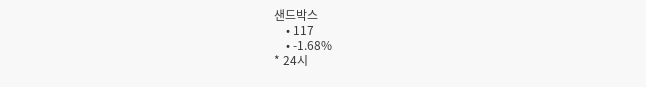샌드박스
    • 117
    • -1.68%
* 24시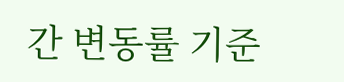간 변동률 기준